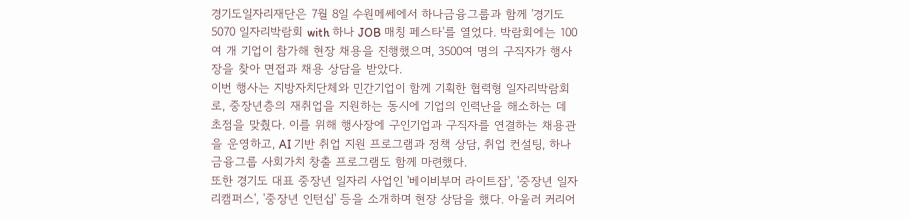경기도일자리재단은 7월 8일 수원메쎄에서 하나금융그룹과 함께 '경기도 5070 일자리박람회 with 하나 JOB 매칭 페스타'를 열었다. 박람회에는 100여 개 기업이 참가해 현장 채용을 진행했으며, 3500여 명의 구직자가 행사장을 찾아 면접과 채용 상담을 받았다.
이번 행사는 지방자치단체와 민간기업이 함께 기획한 협력형 일자리박람회로, 중장년층의 재취업을 지원하는 동시에 기업의 인력난을 해소하는 데 초점을 맞췄다. 이를 위해 행사장에 구인기업과 구직자를 연결하는 채용관을 운영하고, AI 기반 취업 지원 프로그램과 정책 상담, 취업 컨설팅, 하나금융그룹 사회가치 창출 프로그램도 함께 마련했다.
또한 경기도 대표 중장년 일자리 사업인 '베이비부머 라이트잡', '중장년 일자리캠퍼스', '중장년 인턴십' 등을 소개하며 현장 상담을 했다. 아울러 커리어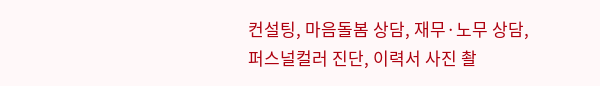컨설팅, 마음돌봄 상담, 재무·노무 상담, 퍼스널컬러 진단, 이력서 사진 촬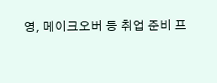영, 메이크오버 등 취업 준비 프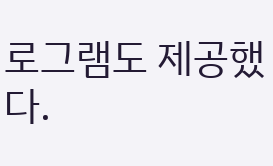로그램도 제공했다.